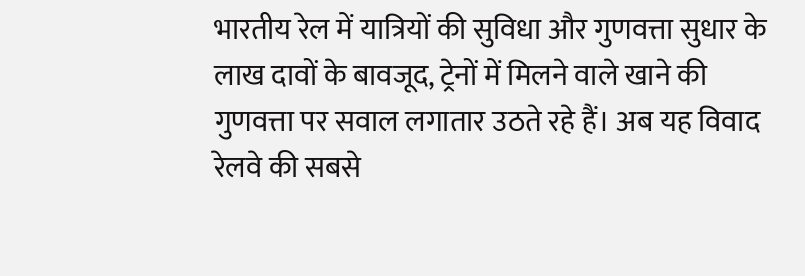भारतीय रेल में यात्रियों की सुविधा और गुणवत्ता सुधार के लाख दावों के बावजूद, ट्रेनों में मिलने वाले खाने की गुणवत्ता पर सवाल लगातार उठते रहे हैं। अब यह विवाद रेलवे की सबसे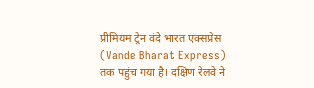प्रीमियम ट्रेन वंदे भारत एक्सप्रेस (Vande Bharat Express) तक पहुंच गया है। दक्षिण रेलवे ने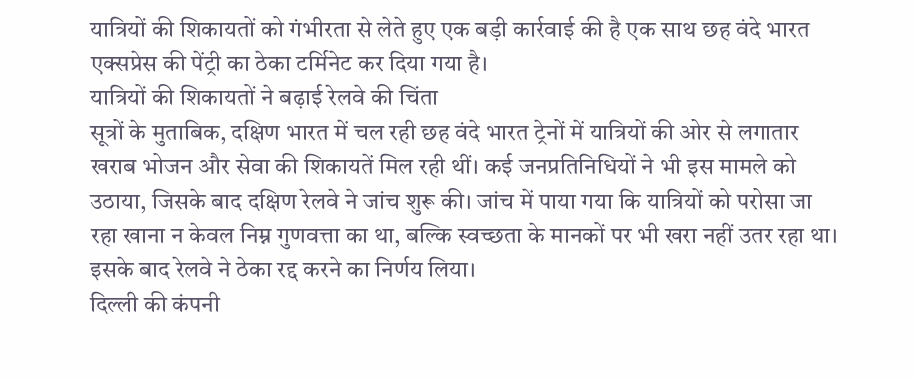यात्रियों की शिकायतों को गंभीरता से लेते हुए एक बड़ी कार्रवाई की है एक साथ छह वंदे भारत एक्सप्रेस की पेंट्री का ठेका टर्मिनेट कर दिया गया है।
यात्रियों की शिकायतों ने बढ़ाई रेलवे की चिंता
सूत्रों के मुताबिक, दक्षिण भारत में चल रही छह वंदे भारत ट्रेनों में यात्रियों की ओर से लगातार खराब भोजन और सेवा की शिकायतें मिल रही थीं। कई जनप्रतिनिधियों ने भी इस मामले को उठाया, जिसके बाद दक्षिण रेलवे ने जांच शुरू की। जांच में पाया गया कि यात्रियों को परोसा जा रहा खाना न केवल निम्न गुणवत्ता का था, बल्कि स्वच्छता के मानकों पर भी खरा नहीं उतर रहा था। इसके बाद रेलवे ने ठेका रद्द करने का निर्णय लिया।
दिल्ली की कंपनी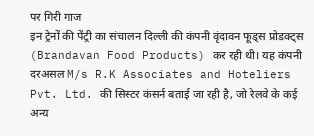पर गिरी गाज
इन ट्रेनों की पेंट्री का संचालन दिल्ली की कंपनी वृंदावन फूड्स प्रोडक्ट्स (Brandavan Food Products) कर रही थी। यह कंपनी दरअसल M/s R.K Associates and Hoteliers Pvt. Ltd. की सिस्टर कंसर्न बताई जा रही है, जो रेलवे के कई अन्य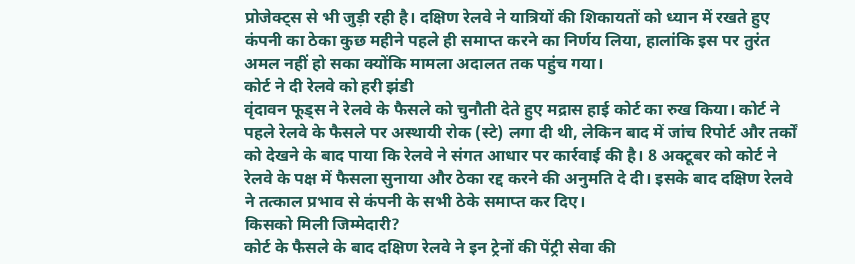प्रोजेक्ट्स से भी जुड़ी रही है। दक्षिण रेलवे ने यात्रियों की शिकायतों को ध्यान में रखते हुए कंपनी का ठेका कुछ महीने पहले ही समाप्त करने का निर्णय लिया, हालांकि इस पर तुरंत अमल नहीं हो सका क्योंकि मामला अदालत तक पहुंच गया।
कोर्ट ने दी रेलवे को हरी झंडी
वृंदावन फूड्स ने रेलवे के फैसले को चुनौती देते हुए मद्रास हाई कोर्ट का रुख किया। कोर्ट ने पहले रेलवे के फैसले पर अस्थायी रोक (स्टे) लगा दी थी, लेकिन बाद में जांच रिपोर्ट और तर्कों को देखने के बाद पाया कि रेलवे ने संगत आधार पर कार्रवाई की है। 8 अक्टूबर को कोर्ट ने रेलवे के पक्ष में फैसला सुनाया और ठेका रद्द करने की अनुमति दे दी। इसके बाद दक्षिण रेलवे ने तत्काल प्रभाव से कंपनी के सभी ठेके समाप्त कर दिए।
किसको मिली जिम्मेदारी?
कोर्ट के फैसले के बाद दक्षिण रेलवे ने इन ट्रेनों की पेंट्री सेवा की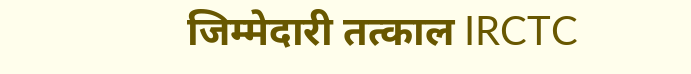जिम्मेदारी तत्काल IRCTC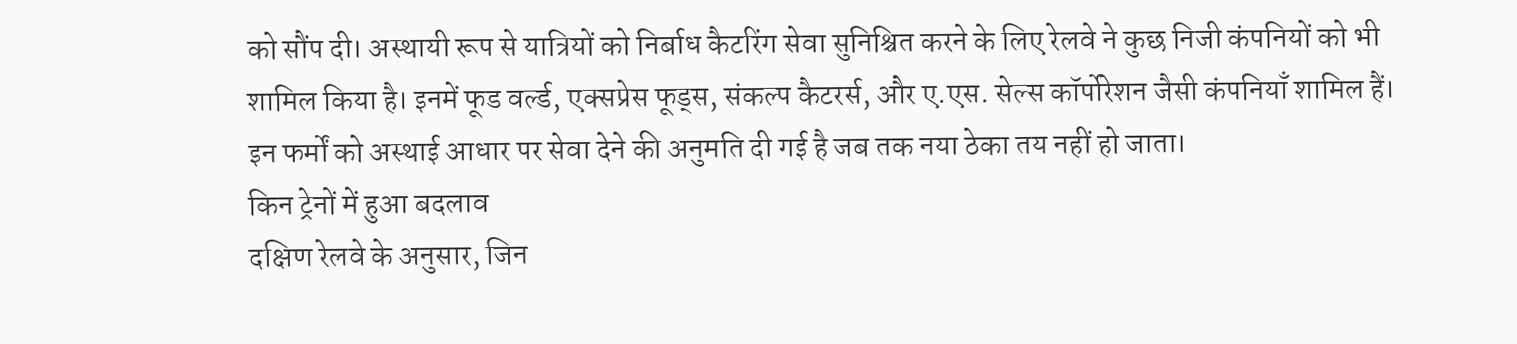को सौंप दी। अस्थायी रूप से यात्रियों को निर्बाध कैटरिंग सेवा सुनिश्चित करने के लिए रेलवे ने कुछ निजी कंपनियों को भी शामिल किया है। इनमें फूड वर्ल्ड, एक्सप्रेस फूड्स, संकल्प कैटरर्स, और ए.एस. सेल्स कॉर्पोरेशन जैसी कंपनियाँ शामिल हैं। इन फर्मों को अस्थाई आधार पर सेवा देने की अनुमति दी गई है जब तक नया ठेका तय नहीं हो जाता।
किन ट्रेनों में हुआ बदलाव
दक्षिण रेलवे के अनुसार, जिन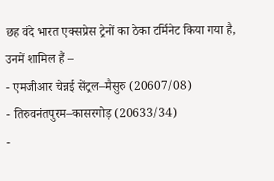छह वंदे भारत एक्सप्रेस ट्रेनों का ठेका टर्मिनेट किया गया है, उनमें शामिल हैं –
- एमजीआर चेन्नई सेंट्रल–मैसुरु (20607/08)
- तिरुवनंतपुरम–कासरगोड़ (20633/34)
-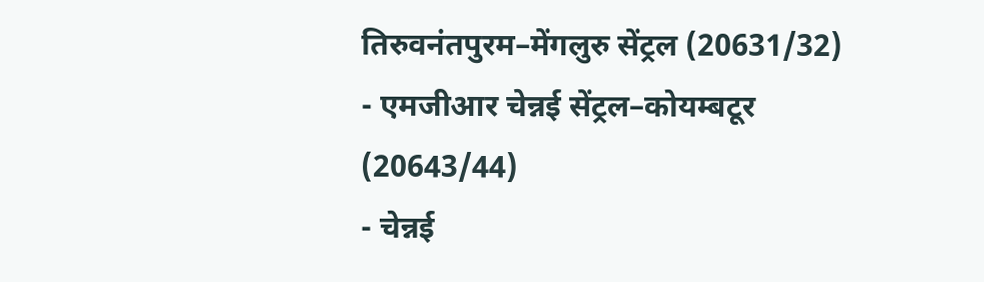तिरुवनंतपुरम–मेंगलुरु सेंट्रल (20631/32)
- एमजीआर चेन्नई सेंट्रल–कोयम्बटूर (20643/44)
- चेन्नई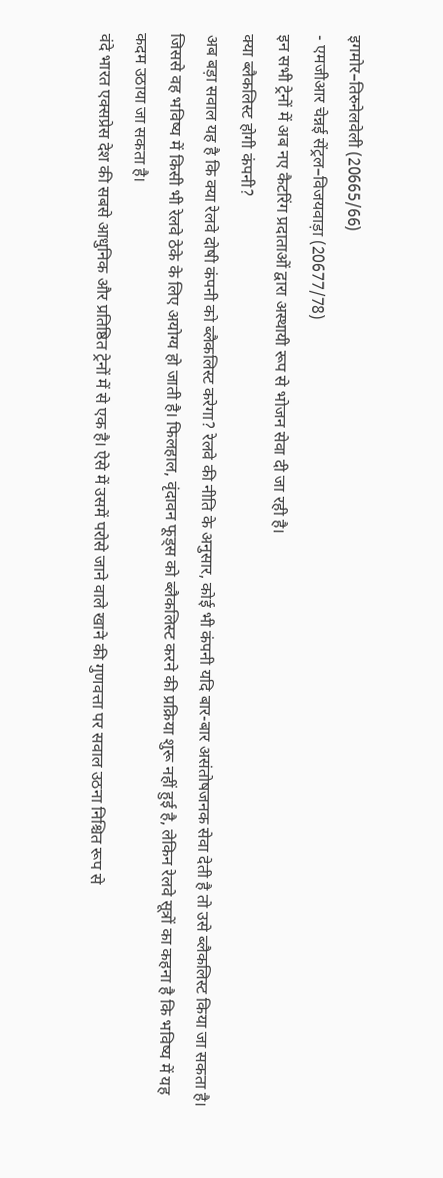इगमोर–तिरुनेलवेली (20665/66)
- एमजीआर चेन्नई सेंट्रल–विजयवाड़ा (20677/78)
इन सभी ट्रेनों में अब नए कैटरिंग प्रदाताओं द्वारा अस्थायी रूप से भोजन सेवा दी जा रही है।
क्या ब्लैकलिस्ट होगी कंपनी?
अब बड़ा सवाल यह है कि क्या रेलवे दोषी कंपनी को ब्लैकलिस्ट करेगा? रेलवे की नीति के अनुसार, कोई भी कंपनी यदि बार-बार असंतोषजनक सेवा देती है तो उसे ब्लैकलिस्ट किया जा सकता है। जिससे वह भविष्य में किसी भी रेलवे ठेके के लिए अयोग्य हो जाती है। फिलहाल, वृंदावन फूड्स को ब्लैकलिस्ट करने की प्रक्रिया शुरू नहीं हुई है, लेकिन रेलवे सूत्रों का कहना है कि भविष्य में यह कदम उठाया जा सकता है।
वंदे भारत एक्सप्रेस देश की सबसे आधुनिक और प्रतिष्ठित ट्रेनों में से एक है। ऐसे में उसमें परोसे जाने वाले खाने की गुणवत्ता पर सवाल उठना निश्चित रूप से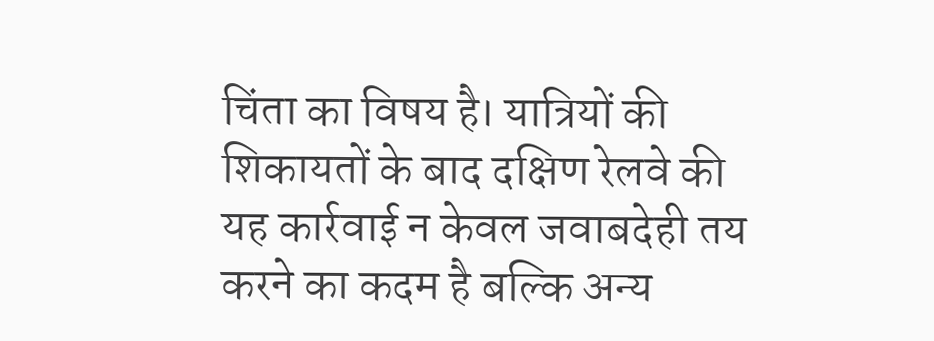चिंता का विषय है। यात्रियों की शिकायतों के बाद दक्षिण रेलवे की यह कार्रवाई न केवल जवाबदेही तय करने का कदम है बल्कि अन्य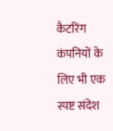कैटरिंग कंपनियों के लिए भी एक स्पष्ट संदेश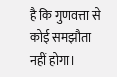है कि गुणवत्ता से कोई समझौता नहीं होगा।